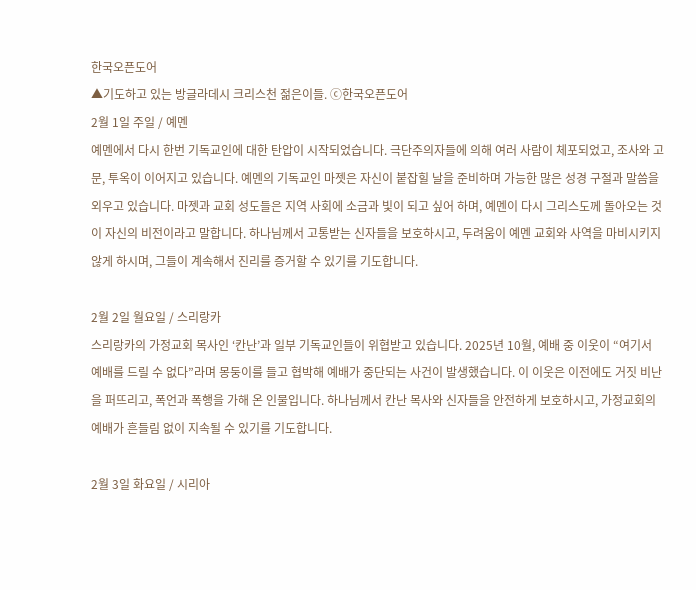한국오픈도어
▲기도하고 있는 방글라데시 크리스천 젊은이들. ⓒ한국오픈도어
2월 1일 주일 / 예멘
예멘에서 다시 한번 기독교인에 대한 탄압이 시작되었습니다. 극단주의자들에 의해 여러 사람이 체포되었고, 조사와 고문, 투옥이 이어지고 있습니다. 예멘의 기독교인 마젯은 자신이 붙잡힐 날을 준비하며 가능한 많은 성경 구절과 말씀을 외우고 있습니다. 마젯과 교회 성도들은 지역 사회에 소금과 빛이 되고 싶어 하며, 예멘이 다시 그리스도께 돌아오는 것이 자신의 비전이라고 말합니다. 하나님께서 고통받는 신자들을 보호하시고, 두려움이 예멘 교회와 사역을 마비시키지 않게 하시며, 그들이 계속해서 진리를 증거할 수 있기를 기도합니다.

2월 2일 월요일 / 스리랑카
스리랑카의 가정교회 목사인 ‘칸난’과 일부 기독교인들이 위협받고 있습니다. 2025년 10월, 예배 중 이웃이 “여기서 예배를 드릴 수 없다”라며 몽둥이를 들고 협박해 예배가 중단되는 사건이 발생했습니다. 이 이웃은 이전에도 거짓 비난을 퍼뜨리고, 폭언과 폭행을 가해 온 인물입니다. 하나님께서 칸난 목사와 신자들을 안전하게 보호하시고, 가정교회의 예배가 흔들림 없이 지속될 수 있기를 기도합니다.

2월 3일 화요일 / 시리아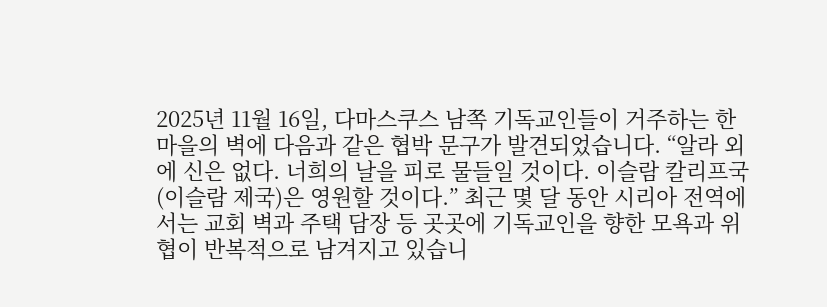2025년 11월 16일, 다마스쿠스 남쪽 기독교인들이 거주하는 한 마을의 벽에 다음과 같은 협박 문구가 발견되었습니다. “알라 외에 신은 없다. 너희의 날을 피로 물들일 것이다. 이슬람 칼리프국(이슬람 제국)은 영원할 것이다.” 최근 몇 달 동안 시리아 전역에서는 교회 벽과 주택 담장 등 곳곳에 기독교인을 향한 모욕과 위협이 반복적으로 남겨지고 있습니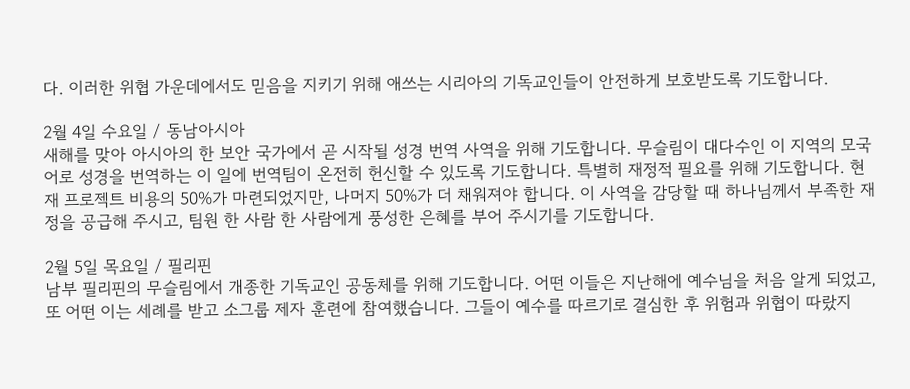다. 이러한 위협 가운데에서도 믿음을 지키기 위해 애쓰는 시리아의 기독교인들이 안전하게 보호받도록 기도합니다.

2월 4일 수요일 / 동남아시아
새해를 맞아 아시아의 한 보안 국가에서 곧 시작될 성경 번역 사역을 위해 기도합니다. 무슬림이 대다수인 이 지역의 모국어로 성경을 번역하는 이 일에 번역팀이 온전히 헌신할 수 있도록 기도합니다. 특별히 재정적 필요를 위해 기도합니다. 현재 프로젝트 비용의 50%가 마련되었지만, 나머지 50%가 더 채워져야 합니다. 이 사역을 감당할 때 하나님께서 부족한 재정을 공급해 주시고, 팀원 한 사람 한 사람에게 풍성한 은혜를 부어 주시기를 기도합니다.

2월 5일 목요일 / 필리핀
남부 필리핀의 무슬림에서 개종한 기독교인 공동체를 위해 기도합니다. 어떤 이들은 지난해에 예수님을 처음 알게 되었고, 또 어떤 이는 세례를 받고 소그룹 제자 훈련에 참여했습니다. 그들이 예수를 따르기로 결심한 후 위험과 위협이 따랐지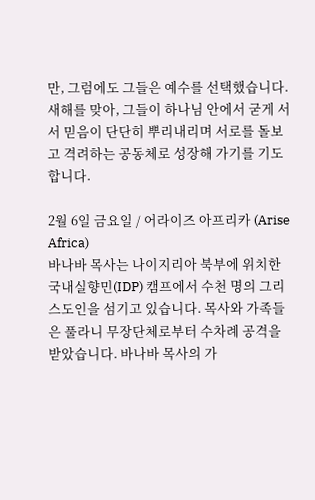만, 그럼에도 그들은 예수를 선택했습니다. 새해를 맞아, 그들이 하나님 안에서 굳게 서서 믿음이 단단히 뿌리내리며 서로를 돌보고 격려하는 공동체로 성장해 가기를 기도합니다.

2월 6일 금요일 / 어라이즈 아프리카 (Arise Africa)
바나바 목사는 나이지리아 북부에 위치한 국내실향민(IDP) 캠프에서 수천 명의 그리스도인을 섬기고 있습니다. 목사와 가족들은 풀라니 무장단체로부터 수차례 공격을 받았습니다. 바나바 목사의 가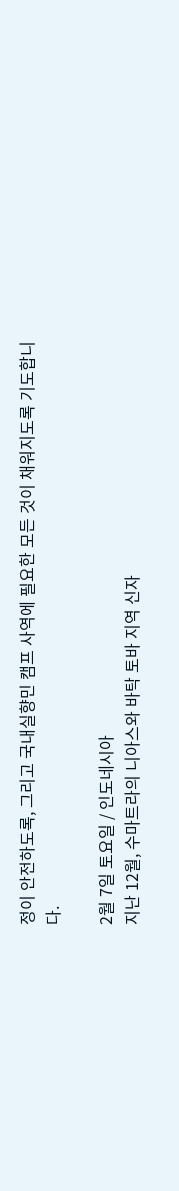정이 안전하도록, 그리고 국내실향민 캠프 사역에 필요한 모든 것이 채워지도록 기도합니다.

2월 7일 토요일 / 인도네시아
지난 12월, 수마트라의 니아스와 바탁 토바 지역 신자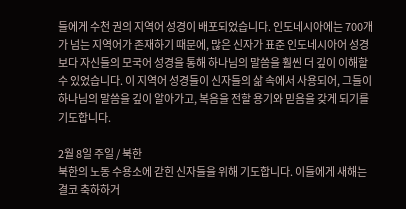들에게 수천 권의 지역어 성경이 배포되었습니다. 인도네시아에는 700개가 넘는 지역어가 존재하기 때문에, 많은 신자가 표준 인도네시아어 성경보다 자신들의 모국어 성경을 통해 하나님의 말씀을 훨씬 더 깊이 이해할 수 있었습니다. 이 지역어 성경들이 신자들의 삶 속에서 사용되어, 그들이 하나님의 말씀을 깊이 알아가고, 복음을 전할 용기와 믿음을 갖게 되기를 기도합니다.

2월 8일 주일 / 북한
북한의 노동 수용소에 갇힌 신자들을 위해 기도합니다. 이들에게 새해는 결코 축하하거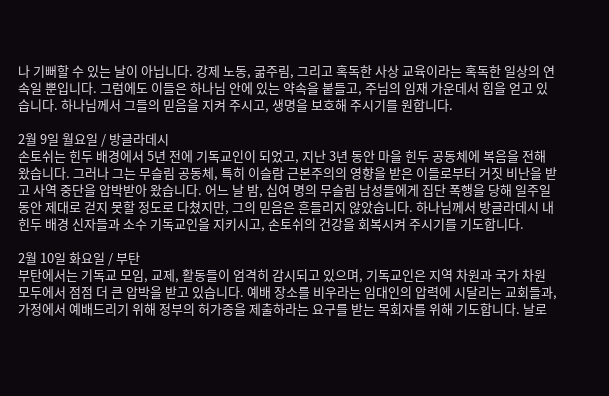나 기뻐할 수 있는 날이 아닙니다. 강제 노동, 굶주림, 그리고 혹독한 사상 교육이라는 혹독한 일상의 연속일 뿐입니다. 그럼에도 이들은 하나님 안에 있는 약속을 붙들고, 주님의 임재 가운데서 힘을 얻고 있습니다. 하나님께서 그들의 믿음을 지켜 주시고, 생명을 보호해 주시기를 원합니다.

2월 9일 월요일 / 방글라데시
손토쉬는 힌두 배경에서 5년 전에 기독교인이 되었고, 지난 3년 동안 마을 힌두 공동체에 복음을 전해 왔습니다. 그러나 그는 무슬림 공동체, 특히 이슬람 근본주의의 영향을 받은 이들로부터 거짓 비난을 받고 사역 중단을 압박받아 왔습니다. 어느 날 밤, 십여 명의 무슬림 남성들에게 집단 폭행을 당해 일주일 동안 제대로 걷지 못할 정도로 다쳤지만, 그의 믿음은 흔들리지 않았습니다. 하나님께서 방글라데시 내 힌두 배경 신자들과 소수 기독교인을 지키시고, 손토쉬의 건강을 회복시켜 주시기를 기도합니다.

2월 10일 화요일 / 부탄
부탄에서는 기독교 모임, 교제, 활동들이 엄격히 감시되고 있으며, 기독교인은 지역 차원과 국가 차원 모두에서 점점 더 큰 압박을 받고 있습니다. 예배 장소를 비우라는 임대인의 압력에 시달리는 교회들과, 가정에서 예배드리기 위해 정부의 허가증을 제출하라는 요구를 받는 목회자를 위해 기도합니다. 날로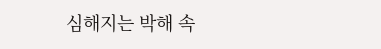심해지는 박해 속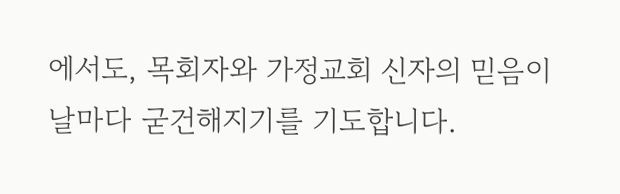에서도, 목회자와 가정교회 신자의 믿음이 날마다 굳건해지기를 기도합니다.